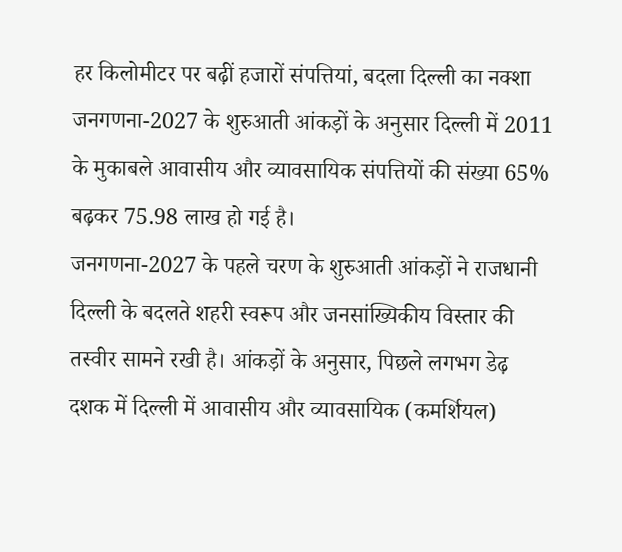हर किलोमीटर पर बढ़ीं हजारों संपत्तियां, बदला दिल्ली का नक्शा
जनगणना-2027 के शुरुआती आंकड़ों के अनुसार दिल्ली में 2011 के मुकाबले आवासीय और व्यावसायिक संपत्तियों की संख्या 65% बढ़कर 75.98 लाख हो गई है।
जनगणना-2027 के पहले चरण के शुरुआती आंकड़ों ने राजधानी दिल्ली के बदलते शहरी स्वरूप और जनसांख्यिकीय विस्तार की तस्वीर सामने रखी है। आंकड़ों के अनुसार, पिछले लगभग डेढ़ दशक में दिल्ली में आवासीय और व्यावसायिक (कमर्शियल)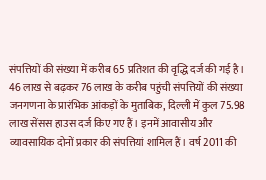संपत्तियों की संख्या में करीब 65 प्रतिशत की वृद्धि दर्ज की गई है।
46 लाख से बढ़कर 76 लाख के करीब पहुंची संपत्तियों की संख्या
जनगणना के प्रारंभिक आंकड़ों के मुताबिक, दिल्ली में कुल 75.98 लाख सेंसस हाउस दर्ज किए गए हैं। इनमें आवासीय और व्यावसायिक दोनों प्रकार की संपत्तियां शामिल हैं। वर्ष 2011 की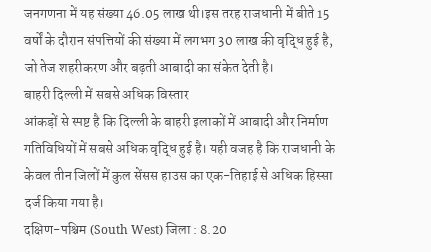जनगणना में यह संख्या 46.05 लाख थी।इस तरह राजधानी में बीते 15 वर्षों के दौरान संपत्तियों की संख्या में लगभग 30 लाख की वृद्धि हुई है, जो तेज शहरीकरण और बढ़ती आबादी का संकेत देती है।
बाहरी दिल्ली में सबसे अधिक विस्तार
आंकड़ों से स्पष्ट है कि दिल्ली के बाहरी इलाकों में आबादी और निर्माण गतिविधियों में सबसे अधिक वृद्धि हुई है। यही वजह है कि राजधानी के केवल तीन जिलों में कुल सेंसस हाउस का एक-तिहाई से अधिक हिस्सा दर्ज किया गया है।
दक्षिण-पश्चिम (South West) जिला : 8.20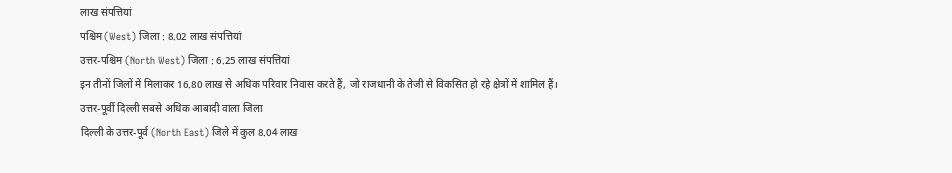लाख संपत्तियां
पश्चिम (West) जिला : 8.02 लाख संपत्तियां
उत्तर-पश्चिम (North West) जिला : 6.25 लाख संपत्तियां
इन तीनों जिलों में मिलाकर 16.80 लाख से अधिक परिवार निवास करते हैं, जो राजधानी के तेजी से विकसित हो रहे क्षेत्रों में शामिल हैं।
उत्तर-पूर्वी दिल्ली सबसे अधिक आबादी वाला जिला
दिल्ली के उत्तर-पूर्व (North East) जिले में कुल 8.04 लाख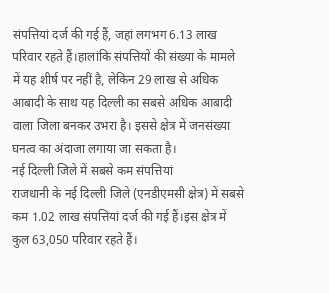संपत्तियां दर्ज की गई हैं, जहां लगभग 6.13 लाख परिवार रहते हैं।हालांकि संपत्तियों की संख्या के मामले में यह शीर्ष पर नहीं है, लेकिन 29 लाख से अधिक आबादी के साथ यह दिल्ली का सबसे अधिक आबादी वाला जिला बनकर उभरा है। इससे क्षेत्र में जनसंख्या घनत्व का अंदाजा लगाया जा सकता है।
नई दिल्ली जिले में सबसे कम संपत्तियां
राजधानी के नई दिल्ली जिले (एनडीएमसी क्षेत्र) में सबसे कम 1.02 लाख संपत्तियां दर्ज की गई हैं।इस क्षेत्र में कुल 63,050 परिवार रहते हैं।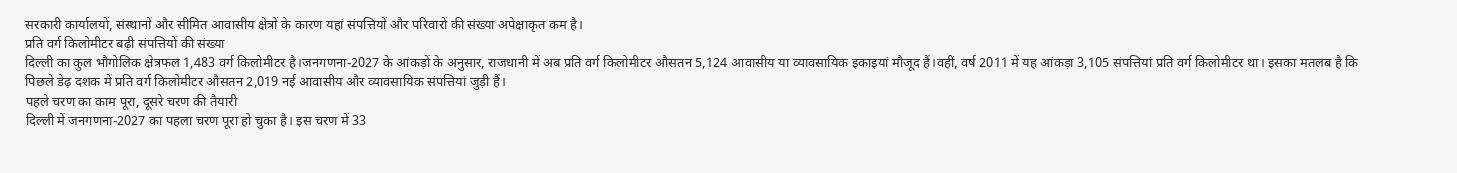सरकारी कार्यालयों, संस्थानों और सीमित आवासीय क्षेत्रों के कारण यहां संपत्तियों और परिवारों की संख्या अपेक्षाकृत कम है।
प्रति वर्ग किलोमीटर बढ़ी संपत्तियों की संख्या
दिल्ली का कुल भौगोलिक क्षेत्रफल 1,483 वर्ग किलोमीटर है।जनगणना-2027 के आंकड़ों के अनुसार, राजधानी में अब प्रति वर्ग किलोमीटर औसतन 5,124 आवासीय या व्यावसायिक इकाइयां मौजूद हैं।वहीं, वर्ष 2011 में यह आंकड़ा 3,105 संपत्तियां प्रति वर्ग किलोमीटर था। इसका मतलब है कि पिछले डेढ़ दशक में प्रति वर्ग किलोमीटर औसतन 2,019 नई आवासीय और व्यावसायिक संपत्तियां जुड़ी हैं।
पहले चरण का काम पूरा, दूसरे चरण की तैयारी
दिल्ली में जनगणना-2027 का पहला चरण पूरा हो चुका है। इस चरण में 33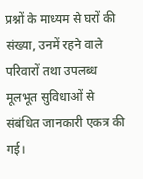प्रश्नों के माध्यम से घरों की संख्या, उनमें रहने वाले परिवारों तथा उपलब्ध मूलभूत सुविधाओं से संबंधित जानकारी एकत्र की गई।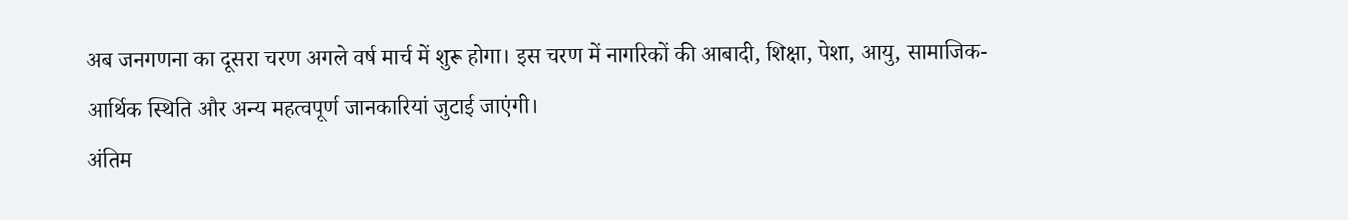अब जनगणना का दूसरा चरण अगले वर्ष मार्च में शुरू होगा। इस चरण में नागरिकों की आबादी, शिक्षा, पेशा, आयु, सामाजिक-आर्थिक स्थिति और अन्य महत्वपूर्ण जानकारियां जुटाई जाएंगी।
अंतिम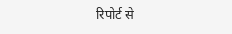रिपोर्ट से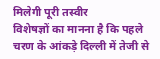मिलेगी पूरी तस्वीर
विशेषज्ञों का मानना है कि पहले चरण के आंकड़े दिल्ली में तेजी से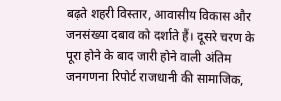बढ़ते शहरी विस्तार, आवासीय विकास और जनसंख्या दबाव को दर्शाते हैं। दूसरे चरण के पूरा होने के बाद जारी होने वाली अंतिम जनगणना रिपोर्ट राजधानी की सामाजिक,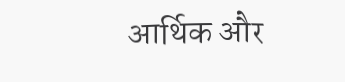आर्थिक और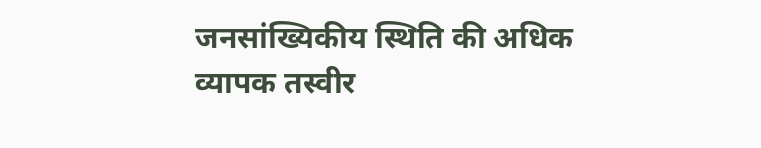जनसांख्यिकीय स्थिति की अधिक व्यापक तस्वीर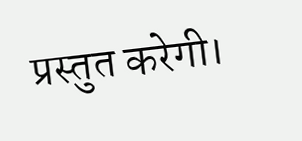प्रस्तुत करेगी।